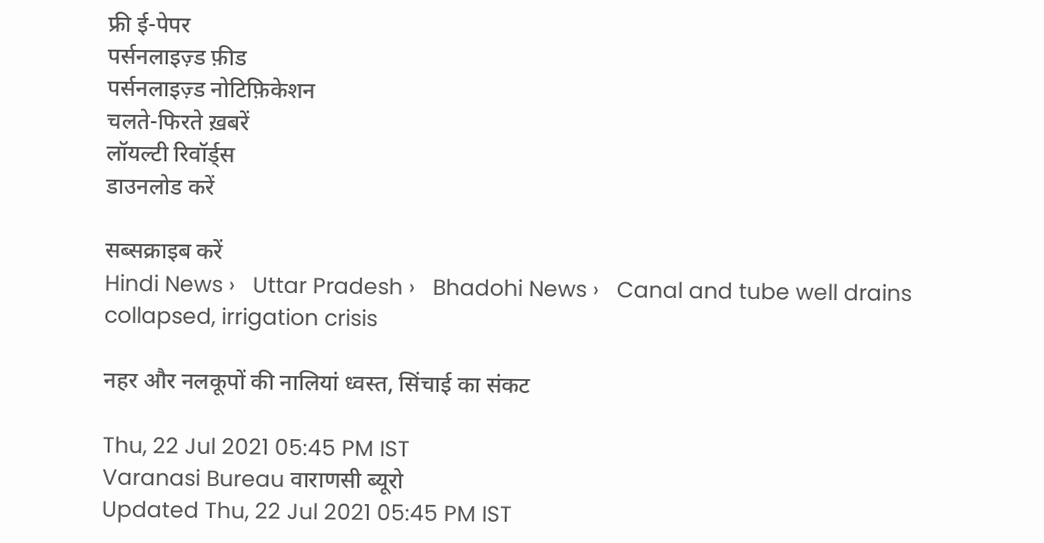फ्री ई-पेपर
पर्सनलाइज़्ड फ़ीड
पर्सनलाइज़्ड नोटिफ़िकेशन
चलते-फिरते ख़बरें
लॉयल्टी रिवॉर्ड्स
डाउनलोड करें

सब्सक्राइब करें
Hindi News ›   Uttar Pradesh ›   Bhadohi News ›   Canal and tube well drains collapsed, irrigation crisis

नहर और नलकूपों की नालियां ध्वस्त, सिंचाई का संकट

Thu, 22 Jul 2021 05:45 PM IST
Varanasi Bureau वाराणसी ब्यूरो
Updated Thu, 22 Jul 2021 05:45 PM IST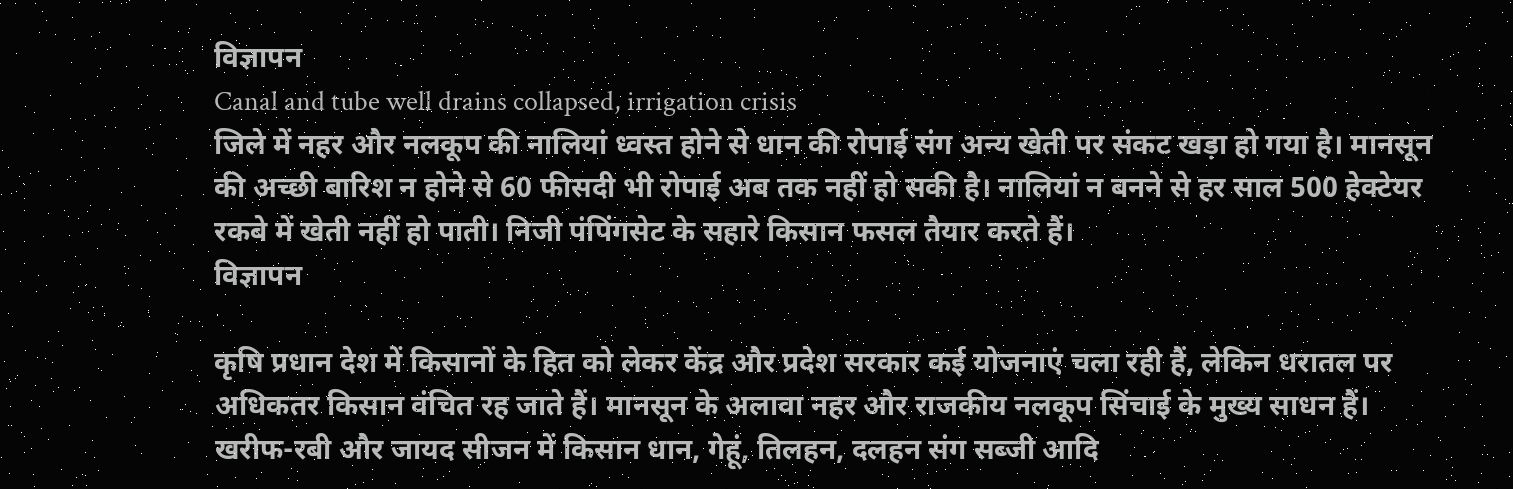विज्ञापन
Canal and tube well drains collapsed, irrigation crisis
जिले में नहर और नलकूप की नालियां ध्वस्त होने से धान की रोपाई संग अन्य खेती पर संकट खड़ा हो गया है। मानसून की अच्छी बारिश न होने से 60 फीसदी भी रोपाई अब तक नहीं हो सकी है। नालियां न बनने से हर साल 500 हेक्टेयर रकबे में खेती नहीं हो पाती। निजी पंपिंगसेट के सहारे किसान फसल तैयार करते हैं।
विज्ञापन

कृषि प्रधान देश में किसानों के हित को लेकर केंद्र और प्रदेश सरकार कई योजनाएं चला रही हैं, लेकिन धरातल पर अधिकतर किसान वंचित रह जाते हैं। मानसून के अलावा नहर और राजकीय नलकूप सिंचाई के मुख्य साधन हैं। खरीफ-रबी और जायद सीजन में किसान धान, गेहूं, तिलहन, दलहन संग सब्जी आदि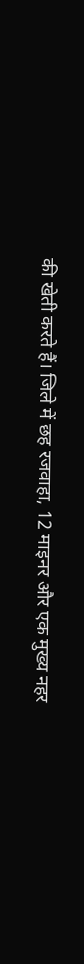की खेती करते हैं। जिले में छह रजवाहा, 12 माइनर और एक मुख्य नहर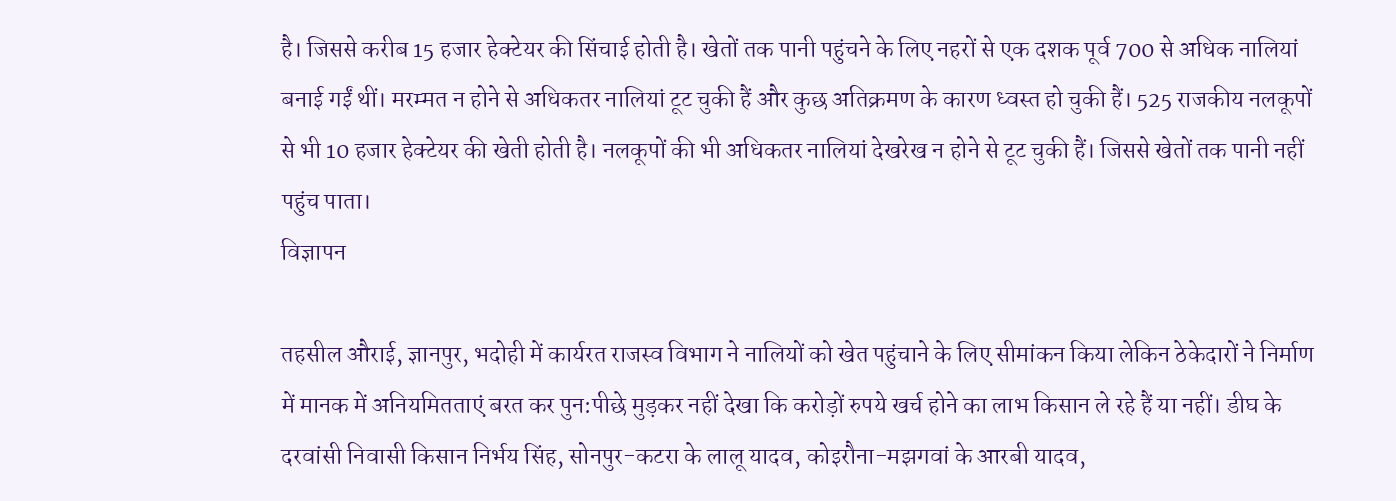है। जिससे करीब 15 हजार हेक्टेयर की सिंचाई होती है। खेतों तक पानी पहुंचने के लिए नहरों से एक दशक पूर्व 700 से अधिक नालियां बनाई गईं थीं। मरम्मत न होने से अधिकतर नालियां टूट चुकी हैं और कुछ अतिक्रमण के कारण ध्वस्त हो चुकी हैं। 525 राजकीय नलकूपों से भी 10 हजार हेक्टेयर की खेती होती है। नलकूपों की भी अधिकतर नालियां देखरेख न होने से टूट चुकी हैं। जिससे खेतों तक पानी नहीं पहुंच पाता।
विज्ञापन

तहसील औराई, ज्ञानपुर, भदोही में कार्यरत राजस्व विभाग ने नालियों को खेत पहुंचाने के लिए सीमांकन किया लेकिन ठेकेदारों ने निर्माण में मानक में अनियमितताएं बरत कर पुन:पीछे मुड़कर नहीं देखा कि करोड़ों रुपये खर्च होने का लाभ किसान ले रहे हैं या नहीं। डीघ के दरवांसी निवासी किसान निर्भय सिंह, सोनपुर-कटरा के लालू यादव, कोइरौना-मझगवां के आरबी यादव,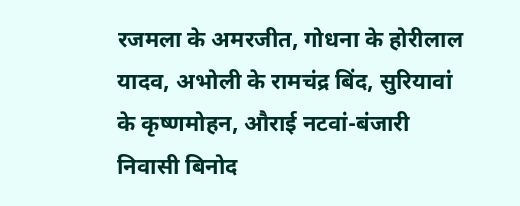रजमला के अमरजीत, गोधना के होरीलाल यादव, अभोली के रामचंद्र बिंद, सुरियावां के कृष्णमोहन, औराई नटवां-बंजारी निवासी बिनोद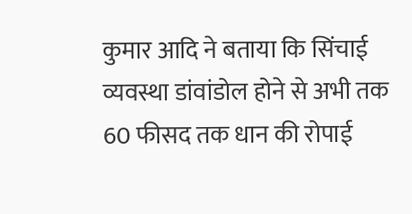कुमार आदि ने बताया कि सिंचाई व्यवस्था डांवांडोल होने से अभी तक 60 फीसद तक धान की रोपाई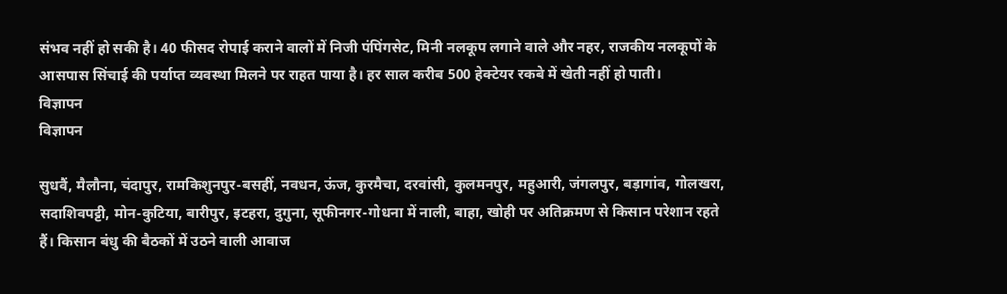संभव नहीं हो सकी है। 40 फीसद रोपाई कराने वालों में निजी पंपिंगसेट, मिनी नलकूप लगाने वाले और नहर, राजकीय नलकूपों के आसपास सिंचाई की पर्याप्त व्यवस्था मिलने पर राहत पाया है। हर साल करीब 500 हेक्टेयर रकबे में खेती नहीं हो पाती।
विज्ञापन
विज्ञापन

सुधवैं, मैलौना, चंदापुर, रामकिशुनपुर-बसहीं, नवधन, ऊंज, कुरमैचा, दरवांसी, कुलमनपुर, महुआरी, जंगलपुर, बड़ागांव, गोलखरा, सदाशिवपट्टी, मोन-कुटिया, बारीपुर, इटहरा, दुगुना, सूफीनगर-गोधना में नाली, बाहा, खोही पर अतिक्रमण से किसान परेशान रहते हैं। किसान बंधु की बैठकों में उठने वाली आवाज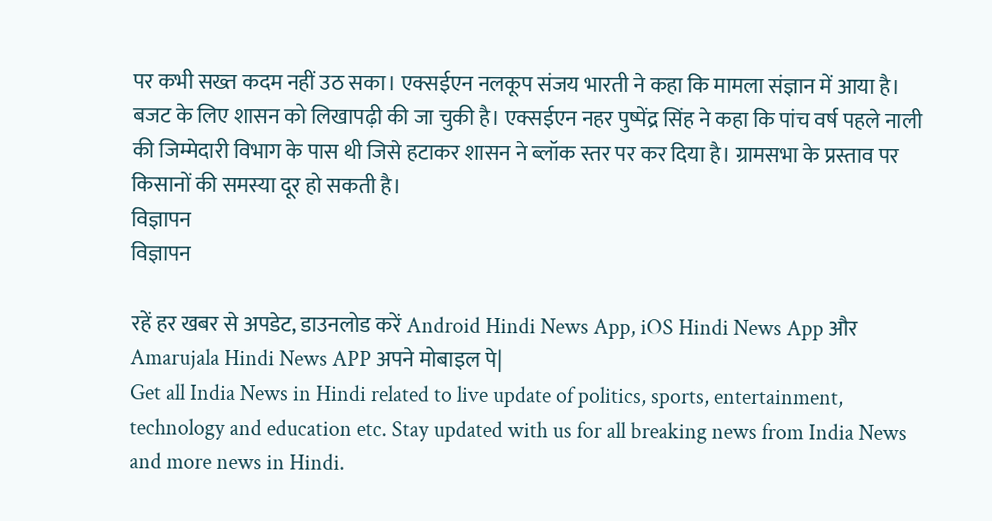पर कभी सख्त कदम नहीं उठ सका। एक्सईएन नलकूप संजय भारती ने कहा कि मामला संज्ञान में आया है। बजट के लिए शासन को लिखापढ़ी की जा चुकी है। एक्सईएन नहर पुष्पेंद्र सिंह ने कहा कि पांच वर्ष पहले नाली की जिम्मेदारी विभाग के पास थी जिसे हटाकर शासन ने ब्लॉक स्तर पर कर दिया है। ग्रामसभा के प्रस्ताव पर किसानों की समस्या दूर हो सकती है।
विज्ञापन
विज्ञापन

रहें हर खबर से अपडेट, डाउनलोड करें Android Hindi News App, iOS Hindi News App और Amarujala Hindi News APP अपने मोबाइल पे|
Get all India News in Hindi related to live update of politics, sports, entertainment, technology and education etc. Stay updated with us for all breaking news from India News and more news in Hindi.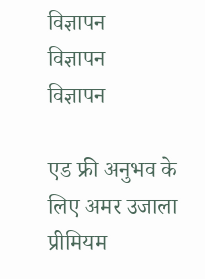विज्ञापन
विज्ञापन
विज्ञापन

एड फ्री अनुभव के लिए अमर उजाला प्रीमियम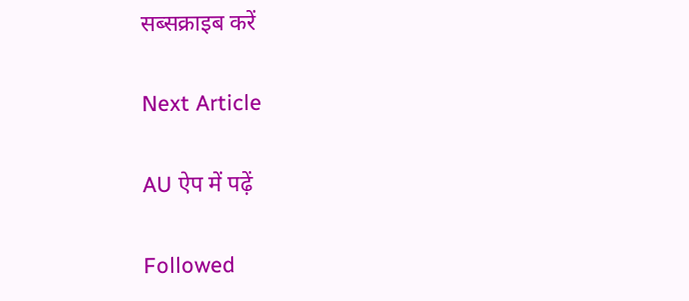सब्सक्राइब करें

Next Article

AU ऐप में पढ़ें

Followed